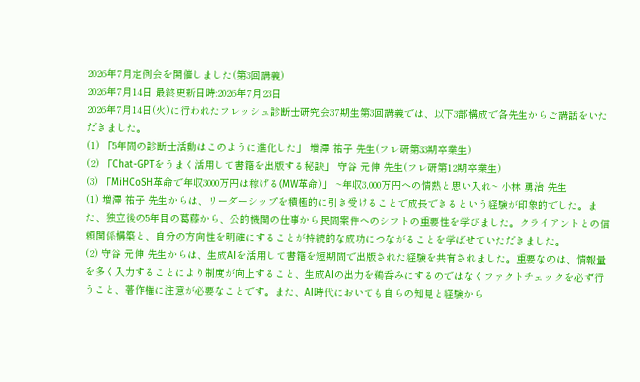2026年7月定例会を開催しました(第3回講義)
2026年7月14日 最終更新日時:2026年7月23日
2026年7月14日(火)に行われたフレッシュ診断士研究会37期生第3回講義では、以下3部構成で各先生からご講話をいただきました。
(1) 「5年間の診断士活動はこのように進化した」 増澤 祐子 先生(フレ研第33期卒業生)
(2) 「Chat-GPTをうまく活用して書籍を出版する秘訣」 守谷 元伸 先生(フレ研第12期卒業生)
(3) 「MiHCoSH革命で年収3000万円は稼げる(MW革命)」 ~年収3,000万円への情熱と思い入れ~ 小林 勇治 先生
(1) 増澤 祐子 先生からは、リーダーシップを積極的に引き受けることで成長できるという経験が印象的でした。また、独立後の5年目の葛藤から、公的機関の仕事から民間案件へのシフトの重要性を学びました。クライアントとの信頼関係構築と、自分の方向性を明確にすることが持続的な成功につながることを学ばせていただきました。
(2) 守谷 元伸 先生からは、生成AIを活用して書籍を短期間で出版された経験を共有されました。重要なのは、情報量を多く入力することにより制度が向上すること、生成AIの出力を鵜呑みにするのではなくファクトチェックを必ず行うこと、著作権に注意が必要なことです。また、AI時代においても自らの知見と経験から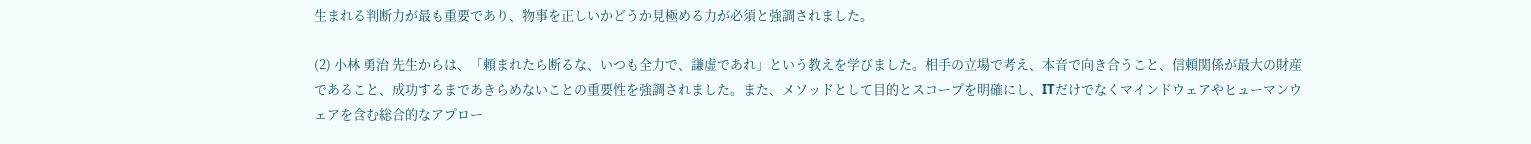生まれる判断力が最も重要であり、物事を正しいかどうか見極める力が必須と強調されました。

(2) 小林 勇治 先生からは、「頼まれたら断るな、いつも全力で、謙虚であれ」という教えを学びました。相手の立場で考え、本音で向き合うこと、信頼関係が最大の財産であること、成功するまであきらめないことの重要性を強調されました。また、メソッドとして目的とスコープを明確にし、ITだけでなくマインドウェアやヒューマンウェアを含む総合的なアプロー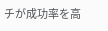チが成功率を高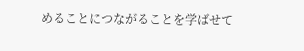めることにつながることを学ばせて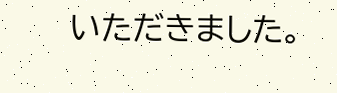いただきました。